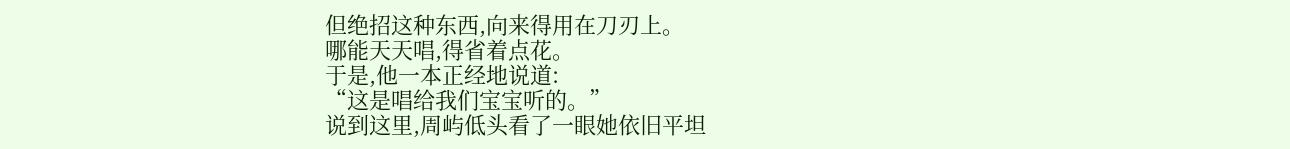但绝招这种东西,向来得用在刀刃上。
哪能天天唱,得省着点花。
于是,他一本正经地说道:
“这是唱给我们宝宝听的。”
说到这里,周屿低头看了一眼她依旧平坦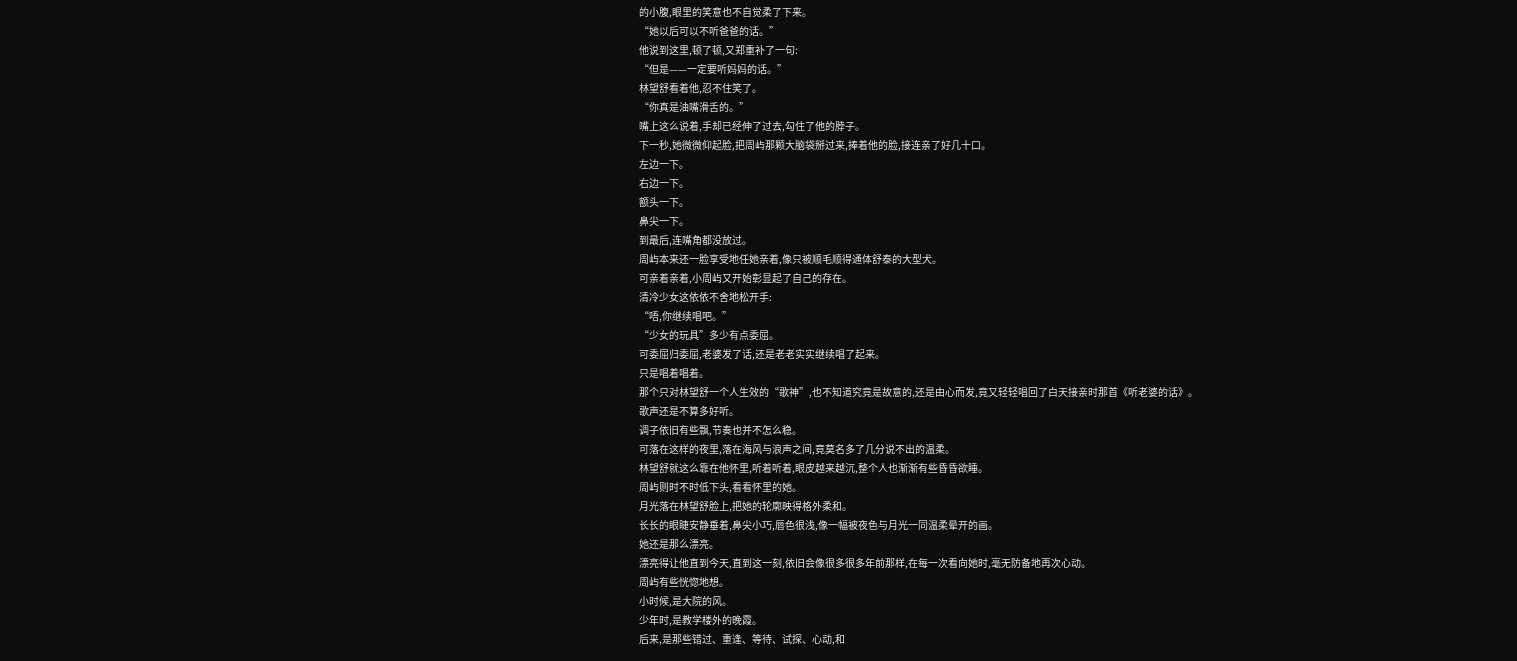的小腹,眼里的笑意也不自觉柔了下来。
“她以后可以不听爸爸的话。”
他说到这里,顿了顿,又郑重补了一句:
“但是——一定要听妈妈的话。”
林望舒看着他,忍不住笑了。
“你真是油嘴滑舌的。”
嘴上这么说着,手却已经伸了过去,勾住了他的脖子。
下一秒,她微微仰起脸,把周屿那颗大脑袋掰过来,捧着他的脸,接连亲了好几十口。
左边一下。
右边一下。
额头一下。
鼻尖一下。
到最后,连嘴角都没放过。
周屿本来还一脸享受地任她亲着,像只被顺毛顺得通体舒泰的大型犬。
可亲着亲着,小周屿又开始彰显起了自己的存在。
清冷少女这依依不舍地松开手:
“唔,你继续唱吧。”
“少女的玩具”多少有点委屈。
可委屈归委屈,老婆发了话,还是老老实实继续唱了起来。
只是唱着唱着。
那个只对林望舒一个人生效的“歌神”,也不知道究竟是故意的,还是由心而发,竟又轻轻唱回了白天接亲时那首《听老婆的话》。
歌声还是不算多好听。
调子依旧有些飘,节奏也并不怎么稳。
可落在这样的夜里,落在海风与浪声之间,竟莫名多了几分说不出的温柔。
林望舒就这么靠在他怀里,听着听着,眼皮越来越沉,整个人也渐渐有些昏昏欲睡。
周屿则时不时低下头,看看怀里的她。
月光落在林望舒脸上,把她的轮廓映得格外柔和。
长长的眼睫安静垂着,鼻尖小巧,唇色很浅,像一幅被夜色与月光一同温柔晕开的画。
她还是那么漂亮。
漂亮得让他直到今天,直到这一刻,依旧会像很多很多年前那样,在每一次看向她时,毫无防备地再次心动。
周屿有些恍惚地想。
小时候,是大院的风。
少年时,是教学楼外的晚霞。
后来,是那些错过、重逢、等待、试探、心动,和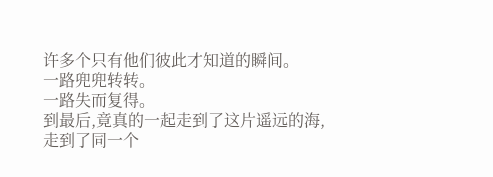许多个只有他们彼此才知道的瞬间。
一路兜兜转转。
一路失而复得。
到最后,竟真的一起走到了这片遥远的海,走到了同一个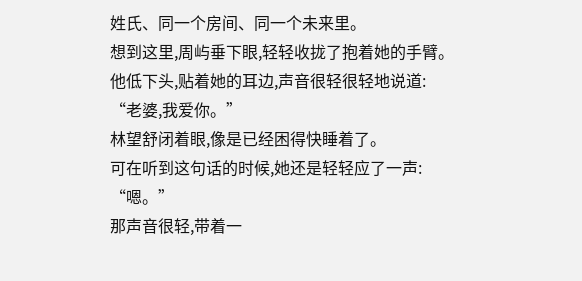姓氏、同一个房间、同一个未来里。
想到这里,周屿垂下眼,轻轻收拢了抱着她的手臂。
他低下头,贴着她的耳边,声音很轻很轻地说道:
“老婆,我爱你。”
林望舒闭着眼,像是已经困得快睡着了。
可在听到这句话的时候,她还是轻轻应了一声:
“嗯。”
那声音很轻,带着一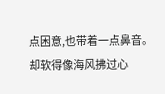点困意,也带着一点鼻音。
却软得像海风拂过心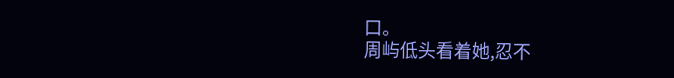口。
周屿低头看着她,忍不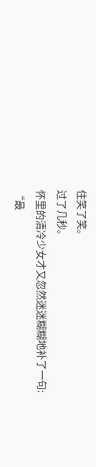住笑了笑。
过了几秒。
怀里的清冷少女才又忽然迷迷糊糊地补了一句:
“最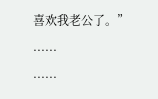喜欢我老公了。”
......
......